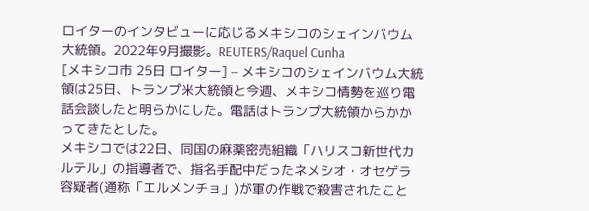ロイターのインタビューに応じるメキシコのシェインバウム大統領。2022年9月撮影。REUTERS/Raquel Cunha
[メキシコ市 25日 ロイター] – メキシコのシェインバウム大統領は25日、トランプ米大統領と今週、メキシコ情勢を巡り電話会談したと明らかにした。電話はトランプ大統領からかかってきたとした。
メキシコでは22日、同国の麻薬密売組織「ハリスコ新世代カルテル」の指導者で、指名手配中だったネメシオ・オセゲラ容疑者(通称「エルメンチョ」)が軍の作戦で殺害されたこと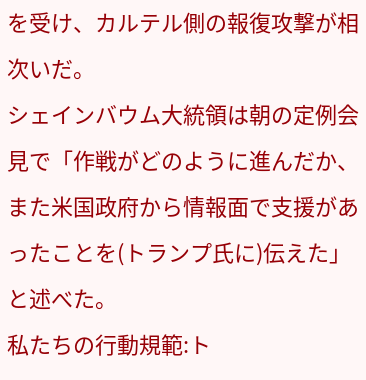を受け、カルテル側の報復攻撃が相次いだ。
シェインバウム大統領は朝の定例会見で「作戦がどのように進んだか、また米国政府から情報面で支援があったことを(トランプ氏に)伝えた」と述べた。
私たちの行動規範:ト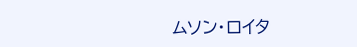ムソン・ロイタ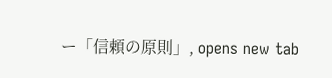ー「信頼の原則」, opens new tab